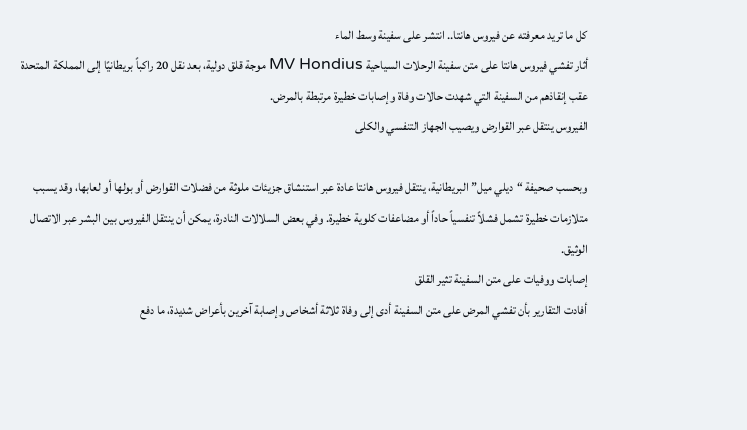كل ما تريد معرفته عن فيروس هانتا.. انتشر على سفينة وسط الماء
أثار تفشي فيروس هانتا على متن سفينة الرحلات السياحية MV Hondius موجة قلق دولية، بعد نقل 20 راكباً بريطانيًا إلى المملكة المتحدة عقب إنقاذهم من السفينة التي شهدت حالات وفاة وإصابات خطيرة مرتبطة بالمرض.
الفيروس ينتقل عبر القوارض ويصيب الجهاز التنفسي والكلى

وبحسب صحيفة “ديلي ميل” البريطانية، ينتقل فيروس هانتا عادة عبر استنشاق جزيئات ملوثة من فضلات القوارض أو بولها أو لعابها، وقد يسبب متلازمات خطيرة تشمل فشلاً تنفسياً حاداً أو مضاعفات كلوية خطيرة. وفي بعض السلالات النادرة، يمكن أن ينتقل الفيروس بين البشر عبر الاتصال الوثيق.
إصابات ووفيات على متن السفينة تثير القلق
أفادت التقارير بأن تفشي المرض على متن السفينة أدى إلى وفاة ثلاثة أشخاص وإصابة آخرين بأعراض شديدة، ما دفع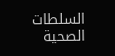السلطات الصحية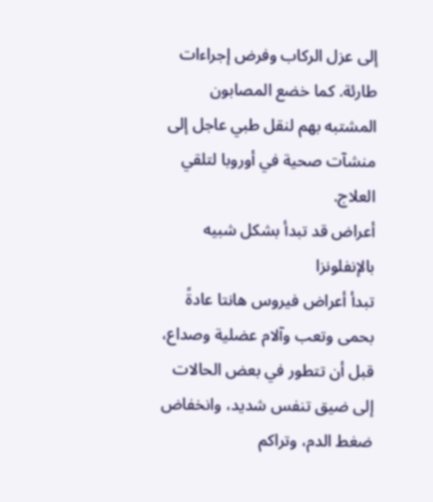إلى عزل الركاب وفرض إجراءات طارئة. كما خضع المصابون المشتبه بهم لنقل طبي عاجل إلى منشآت صحية في أوروبا لتلقي العلاج.
أعراض قد تبدأ بشكل شبيه بالإنفلونزا
تبدأ أعراض فيروس هانتا عادةً بحمى وتعب وآلام عضلية وصداع، قبل أن تتطور في بعض الحالات إلى ضيق تنفس شديد، وانخفاض ضغط الدم، وتراكم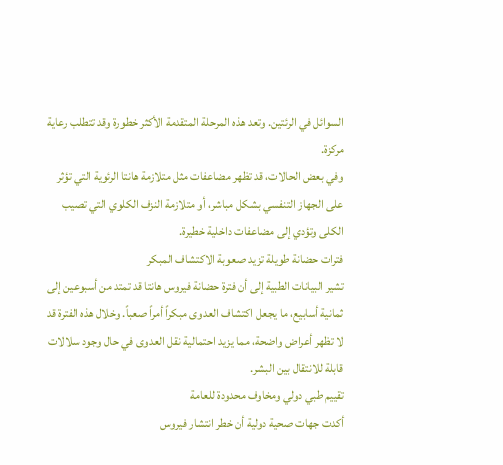السوائل في الرئتين. وتعد هذه المرحلة المتقدمة الأكثر خطورة وقد تتطلب رعاية مركزة.
وفي بعض الحالات، قد تظهر مضاعفات مثل متلازمة هانتا الرئوية التي تؤثر على الجهاز التنفسي بشكل مباشر، أو متلازمة النزف الكلوي التي تصيب الكلى وتؤدي إلى مضاعفات داخلية خطيرة.
فترات حضانة طويلة تزيد صعوبة الاكتشاف المبكر
تشير البيانات الطبية إلى أن فترة حضانة فيروس هانتا قد تمتد من أسبوعين إلى ثمانية أسابيع، ما يجعل اكتشاف العدوى مبكراً أمراً صعباً. وخلال هذه الفترة قد لا تظهر أعراض واضحة، مما يزيد احتمالية نقل العدوى في حال وجود سلالات قابلة للانتقال بين البشر.
تقييم طبي دولي ومخاوف محدودة للعامة
أكدت جهات صحية دولية أن خطر انتشار فيروس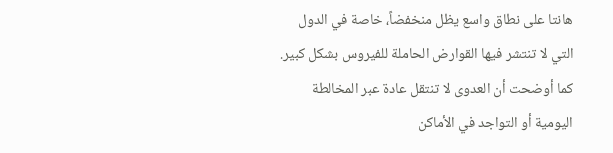هانتا على نطاق واسع يظل منخفضاً، خاصة في الدول التي لا تنتشر فيها القوارض الحاملة للفيروس بشكل كبير. كما أوضحت أن العدوى لا تنتقل عادة عبر المخالطة اليومية أو التواجد في الأماكن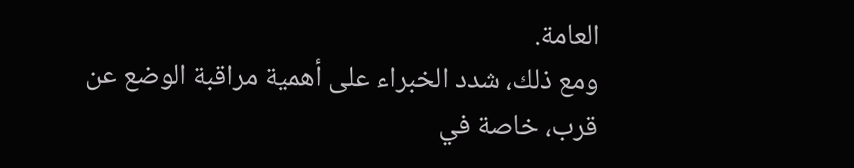العامة.
ومع ذلك، شدد الخبراء على أهمية مراقبة الوضع عن قرب، خاصة في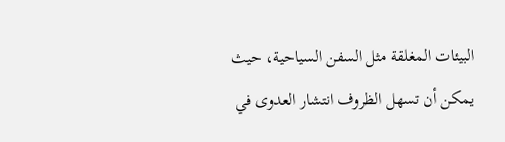البيئات المغلقة مثل السفن السياحية، حيث يمكن أن تسهل الظروف انتشار العدوى في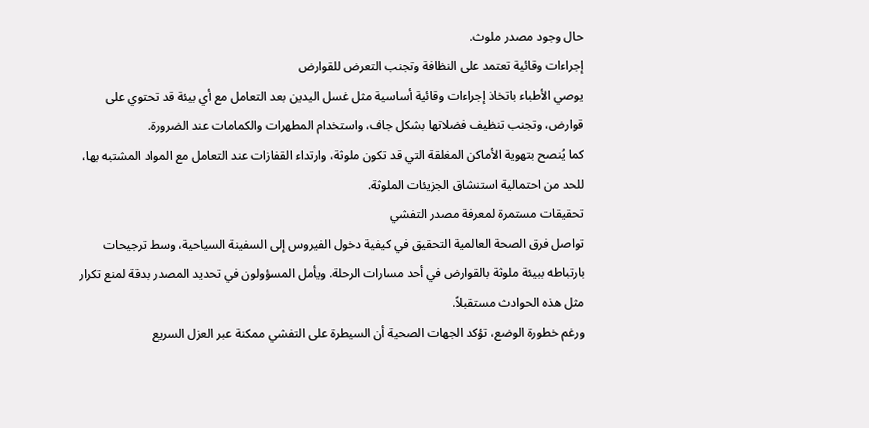حال وجود مصدر ملوث.
إجراءات وقائية تعتمد على النظافة وتجنب التعرض للقوارض
يوصي الأطباء باتخاذ إجراءات وقائية أساسية مثل غسل اليدين بعد التعامل مع أي بيئة قد تحتوي على قوارض، وتجنب تنظيف فضلاتها بشكل جاف، واستخدام المطهرات والكمامات عند الضرورة.
كما يُنصح بتهوية الأماكن المغلقة التي قد تكون ملوثة، وارتداء القفازات عند التعامل مع المواد المشتبه بها، للحد من احتمالية استنشاق الجزيئات الملوثة.
تحقيقات مستمرة لمعرفة مصدر التفشي
تواصل فرق الصحة العالمية التحقيق في كيفية دخول الفيروس إلى السفينة السياحية، وسط ترجيحات بارتباطه ببيئة ملوثة بالقوارض في أحد مسارات الرحلة. ويأمل المسؤولون في تحديد المصدر بدقة لمنع تكرار مثل هذه الحوادث مستقبلاً.
ورغم خطورة الوضع، تؤكد الجهات الصحية أن السيطرة على التفشي ممكنة عبر العزل السريع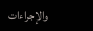والإجراءات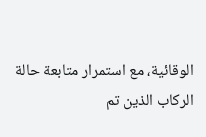الوقائية، مع استمرار متابعة حالة الركاب الذين تم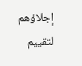إجلاؤهم لتقييم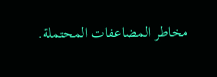مخاطر المضاعفات المحتملة.